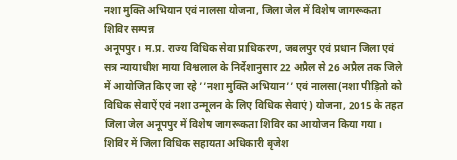नशा मुक्ति अभियान एवं नालसा योजना, जिला जेल में विशेष जागरूकता शिविर सम्पन्न
अनूपपुर। म.प्र. राज्य विधिक सेवा प्राधिकरण, जबलपुर एवं प्रधान जिला एवं सत्र न्यायाधीश माया विश्वलाल के निर्देशानुसार 22 अप्रैल से 26 अप्रैल तक जिले में आयोजित किए जा रहे ’’नशा मुक्ति अभियान’’ एवं नालसा(नशा पीड़ितो को विधिक सेवाऐं एवं नशा उन्मूलन के लिए विधिक सेवाएं) योजना, 2015 के तहत जिला जेल अनूपपुर में विशेष जागरूकता शिविर का आयोजन किया गया। शिविर में जिला विधिक सहायता अधिकारी बृजेश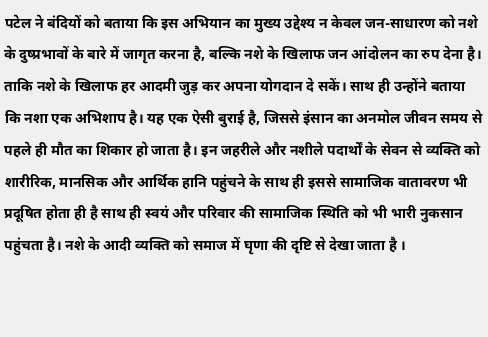पटेल ने बंदियों को बताया कि इस अभियान का मुख्य उद्देश्य न केवल जन-साधारण को नशे के दुष्प्रभावों के बारे में जागृत करना है, बल्कि नशे के खिलाफ जन आंदोलन का रुप देना है। ताकि नशे के खिलाफ हर आदमी जुड़ कर अपना योगदान दे सकें। साथ ही उन्होंने बताया कि नशा एक अभिशाप है। यह एक ऐसी बुराई है, जिससे इंसान का अनमोल जीवन समय से पहले ही मौत का शिकार हो जाता है। इन जहरीले और नशीले पदार्थों के सेवन से व्यक्ति को शारीरिक, मानसिक और आर्थिक हानि पहुंचने के साथ ही इससे सामाजिक वातावरण भी प्रदूषित होता ही है साथ ही स्वयं और परिवार की सामाजिक स्थिति को भी भारी नुकसान पहुंचता है। नशे के आदी व्यक्ति को समाज में घृणा की दृष्टि से देखा जाता है ।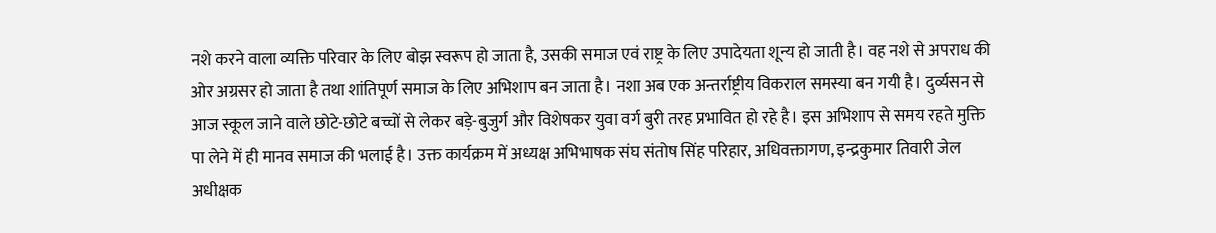नशे करने वाला व्यक्ति परिवार के लिए बोझ स्वरूप हो जाता है, उसकी समाज एवं राष्ट्र के लिए उपादेयता शून्य हो जाती है। वह नशे से अपराध की ओर अग्रसर हो जाता है तथा शांतिपूर्ण समाज के लिए अभिशाप बन जाता है। नशा अब एक अन्तर्राष्ट्रीय विकराल समस्या बन गयी है। दुर्व्यसन से आज स्कूल जाने वाले छोटे-छोटे बच्चों से लेकर बड़े-बुजुर्ग और विशेषकर युवा वर्ग बुरी तरह प्रभावित हो रहे है। इस अभिशाप से समय रहते मुक्ति पा लेने में ही मानव समाज की भलाई है। उक्त कार्यक्रम में अध्यक्ष अभिभाषक संघ संतोष सिंह परिहार, अधिवक्तागण, इन्द्रकुमार तिवारी जेल अधीक्षक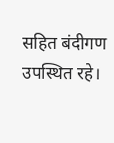सहित बंदीगण उपस्थित रहे।